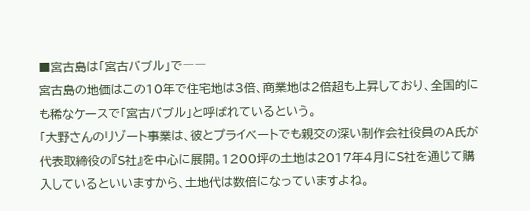■宮古島は「宮古バブル」で――
宮古島の地価はこの10年で住宅地は3倍、商業地は2倍超も上昇しており、全国的にも稀なケースで「宮古バブル」と呼ばれているという。
「大野さんのリゾート事業は、彼とプライベートでも親交の深い制作会社役員のA氏が代表取締役の『S社』を中心に展開。1200坪の土地は2017年4月にS社を通じて購入しているといいますから、土地代は数倍になっていますよね。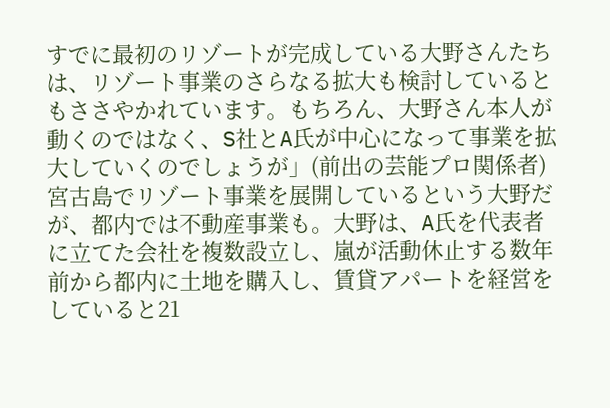すでに最初のリゾートが完成している大野さんたちは、リゾート事業のさらなる拡大も検討しているともささやかれています。もちろん、大野さん本人が動くのではなく、S社とA氏が中心になって事業を拡大していくのでしょうが」(前出の芸能プロ関係者)
宮古島でリゾート事業を展開しているという大野だが、都内では不動産事業も。大野は、A氏を代表者に立てた会社を複数設立し、嵐が活動休止する数年前から都内に土地を購入し、賃貸アパートを経営をしていると21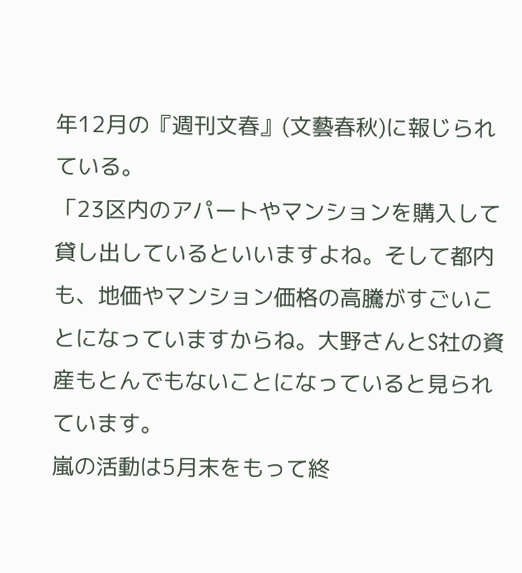年12月の『週刊文春』(文藝春秋)に報じられている。
「23区内のアパートやマンションを購入して貸し出しているといいますよね。そして都内も、地価やマンション価格の高騰がすごいことになっていますからね。大野さんとS社の資産もとんでもないことになっていると見られています。
嵐の活動は5月末をもって終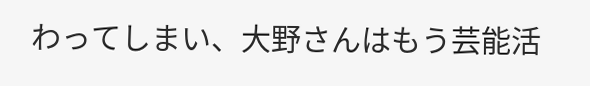わってしまい、大野さんはもう芸能活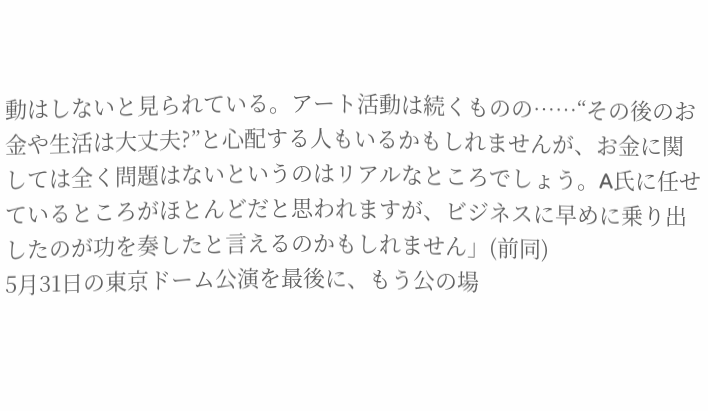動はしないと見られている。アート活動は続くものの……“その後のお金や生活は大丈夫?”と心配する人もいるかもしれませんが、お金に関しては全く問題はないというのはリアルなところでしょう。A氏に任せているところがほとんどだと思われますが、ビジネスに早めに乗り出したのが功を奏したと言えるのかもしれません」(前同)
5月31日の東京ドーム公演を最後に、もう公の場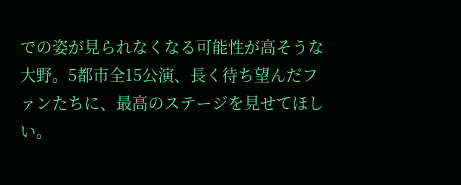での姿が見られなくなる可能性が高そうな大野。5都市全15公演、長く待ち望んだファンたちに、最高のステージを見せてほしい。